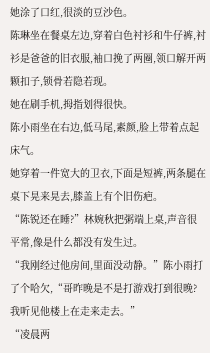她涂了口红,很淡的豆沙色。
陈琳坐在餐桌左边,穿着白色衬衫和牛仔裤,衬衫是爸爸的旧衣服,袖口挽了两圈,领口解开两颗扣子,锁骨若隐若现。
她在刷手机,拇指划得很快。
陈小雨坐在右边,低马尾,素颜,脸上带着点起床气。
她穿着一件宽大的卫衣,下面是短裤,两条腿在桌下晃来晃去,膝盖上有个旧伤疤。
“陈锐还在睡?”林婉秋把粥端上桌,声音很平常,像是什么都没有发生过。
“我刚经过他房间,里面没动静。”陈小雨打了个哈欠,“哥昨晚是不是打游戏打到很晚?我听见他楼上在走来走去。”
“凌晨两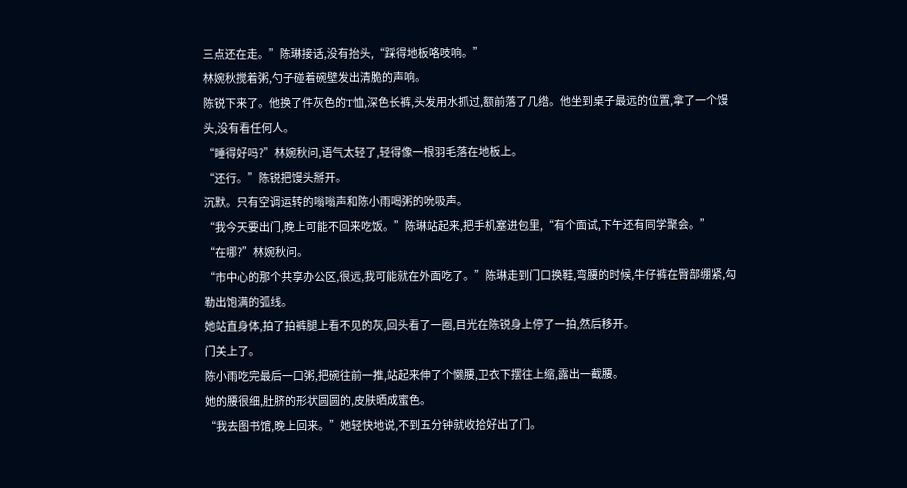三点还在走。”陈琳接话,没有抬头,“踩得地板咯吱响。”
林婉秋搅着粥,勺子碰着碗壁发出清脆的声响。
陈锐下来了。他换了件灰色的T恤,深色长裤,头发用水抓过,额前落了几绺。他坐到桌子最远的位置,拿了一个馒头,没有看任何人。
“睡得好吗?”林婉秋问,语气太轻了,轻得像一根羽毛落在地板上。
“还行。”陈锐把馒头掰开。
沉默。只有空调运转的嗡嗡声和陈小雨喝粥的吮吸声。
“我今天要出门,晚上可能不回来吃饭。”陈琳站起来,把手机塞进包里,“有个面试,下午还有同学聚会。”
“在哪?”林婉秋问。
“市中心的那个共享办公区,很远,我可能就在外面吃了。”陈琳走到门口换鞋,弯腰的时候,牛仔裤在臀部绷紧,勾勒出饱满的弧线。
她站直身体,拍了拍裤腿上看不见的灰,回头看了一圈,目光在陈锐身上停了一拍,然后移开。
门关上了。
陈小雨吃完最后一口粥,把碗往前一推,站起来伸了个懒腰,卫衣下摆往上缩,露出一截腰。
她的腰很细,肚脐的形状圆圆的,皮肤晒成蜜色。
“我去图书馆,晚上回来。”她轻快地说,不到五分钟就收拾好出了门。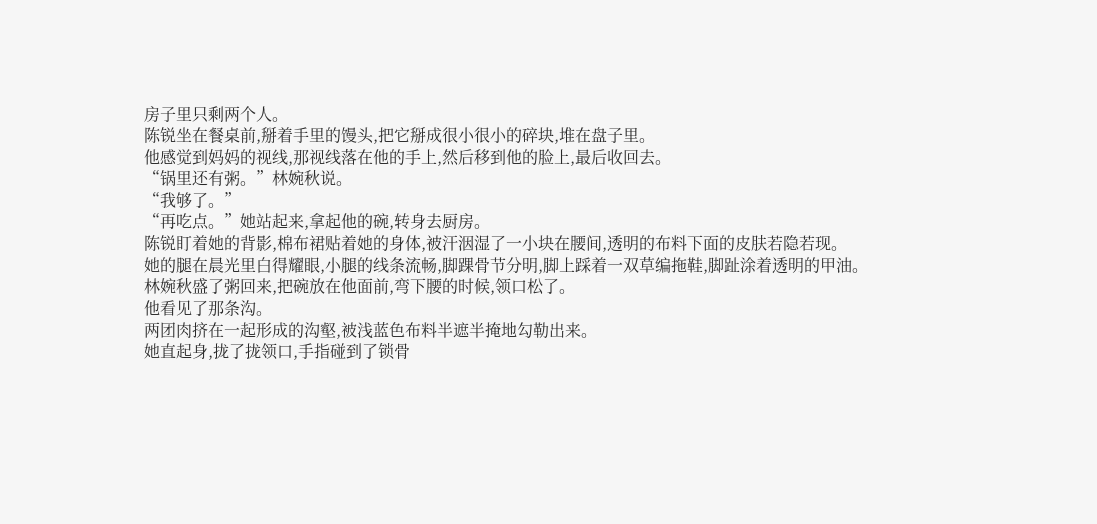房子里只剩两个人。
陈锐坐在餐桌前,掰着手里的馒头,把它掰成很小很小的碎块,堆在盘子里。
他感觉到妈妈的视线,那视线落在他的手上,然后移到他的脸上,最后收回去。
“锅里还有粥。”林婉秋说。
“我够了。”
“再吃点。”她站起来,拿起他的碗,转身去厨房。
陈锐盯着她的背影,棉布裙贴着她的身体,被汗洇湿了一小块在腰间,透明的布料下面的皮肤若隐若现。
她的腿在晨光里白得耀眼,小腿的线条流畅,脚踝骨节分明,脚上踩着一双草编拖鞋,脚趾涂着透明的甲油。
林婉秋盛了粥回来,把碗放在他面前,弯下腰的时候,领口松了。
他看见了那条沟。
两团肉挤在一起形成的沟壑,被浅蓝色布料半遮半掩地勾勒出来。
她直起身,拢了拢领口,手指碰到了锁骨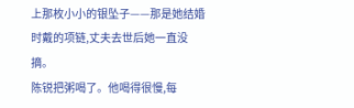上那枚小小的银坠子——那是她结婚时戴的项链,丈夫去世后她一直没摘。
陈锐把粥喝了。他喝得很慢,每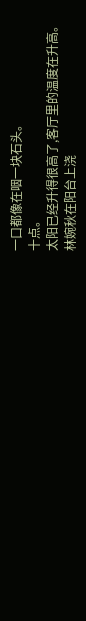一口都像在咽一块石头。
十点。
太阳已经升得很高了,客厅里的温度在升高。
林婉秋在阳台上浇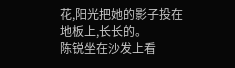花,阳光把她的影子投在地板上,长长的。
陈锐坐在沙发上看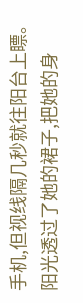手机,但视线隔几秒就往阳台上瞟。
阳光透过了她的裙子,把她的身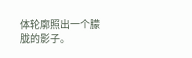体轮廓照出一个朦胧的影子。